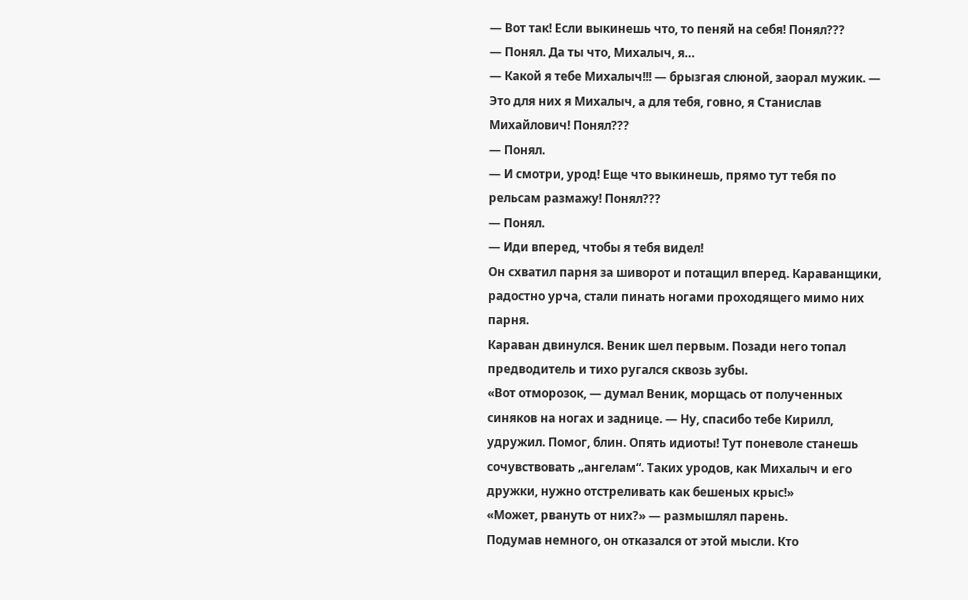— Вот так! Если выкинешь что, то пеняй на себя! Понял???
— Понял. Да ты что, Михалыч, я…
— Какой я тебе Михалыч!!! — брызгая слюной, заорал мужик. — Это для них я Михалыч, а для тебя, говно, я Станислав Михайлович! Понял???
— Понял.
— И смотри, урод! Еще что выкинешь, прямо тут тебя по рельсам размажу! Понял???
— Понял.
— Иди вперед, чтобы я тебя видел!
Он схватил парня за шиворот и потащил вперед. Караванщики, радостно урча, стали пинать ногами проходящего мимо них парня.
Караван двинулся. Веник шел первым. Позади него топал предводитель и тихо ругался сквозь зубы.
«Вот отморозок, — думал Веник, морщась от полученных синяков на ногах и заднице. — Ну, спасибо тебе Кирилл, удружил. Помог, блин. Опять идиоты! Тут поневоле станешь сочувствовать „ангелам“. Таких уродов, как Михалыч и его дружки, нужно отстреливать как бешеных крыс!»
«Может, рвануть от них?» — размышлял парень.
Подумав немного, он отказался от этой мысли. Кто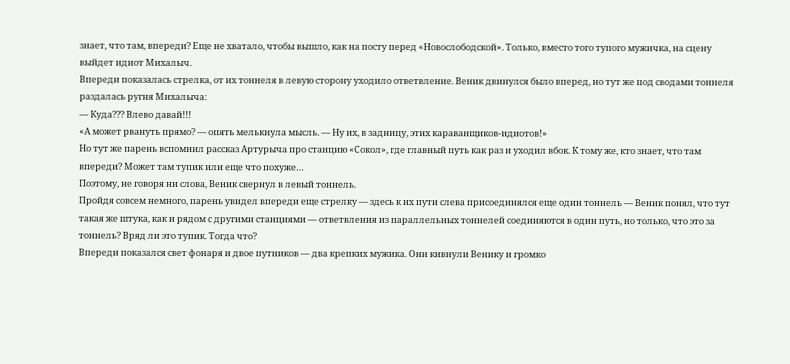знает, что там, впереди? Еще не хватало, чтобы вышло, как на посту перед «Новослободской». Только, вместо того тупого мужичка, на сцену выйдет идиот Михалыч.
Впереди показалась стрелка, от их тоннеля в левую сторону уходило ответвление. Веник двинулся было вперед, но тут же под сводами тоннеля раздалась ругня Михалыча:
— Куда??? Влево давай!!!
«А может рвануть прямо? — опять мелькнула мысль. — Ну их, в задницу, этих караванщиков-идиотов!»
Но тут же парень вспомнил рассказ Артурыча про станцию «Сокол», где главный путь как раз и уходил вбок. К тому же, кто знает, что там впереди? Может там тупик или еще что похуже…
Поэтому, не говоря ни слова, Веник свернул в левый тоннель.
Пройдя совсем немного, парень увидел впереди еще стрелку — здесь к их пути слева присоединялся еще один тоннель — Веник понял, что тут такая же штука, как и рядом с другими станциями — ответвления из параллельных тоннелей соединяются в один путь, но только, что это за тоннель? Вряд ли это тупик. Тогда что?
Впереди показался свет фонаря и двое путников — два крепких мужика. Они кивнули Венику и громко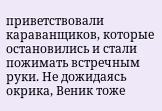приветствовали караванщиков, которые остановились и стали пожимать встречным руки. Не дожидаясь окрика, Веник тоже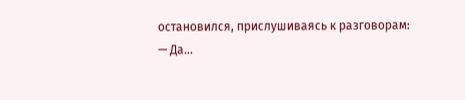остановился, прислушиваясь к разговорам:
— Да…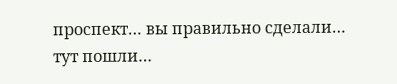проспект… вы правильно сделали… тут пошли…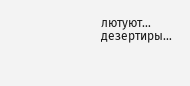лютуют… дезертиры…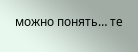можно понять… те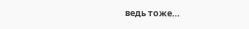ведь тоже…